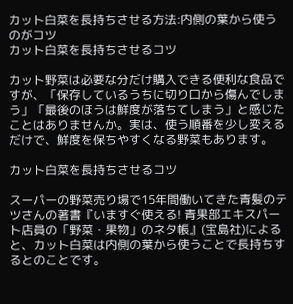カット白菜を長持ちさせる方法:内側の葉から使うのがコツ
カット白菜を長持ちさせるコツ

カット野菜は必要な分だけ購入できる便利な食品ですが、「保存しているうちに切り口から傷んでしまう」「最後のほうは鮮度が落ちてしまう」と感じたことはありませんか。実は、使う順番を少し変えるだけで、鮮度を保ちやすくなる野菜もあります。

カット白菜を長持ちさせるコツ

スーパーの野菜売り場で15年間働いてきた青髪のテツさんの著書『いますぐ使える! 青果部エキスパート店員の「野菜・果物」のネタ帳』(宝島社)によると、カット白菜は内側の葉から使うことで長持ちするとのことです。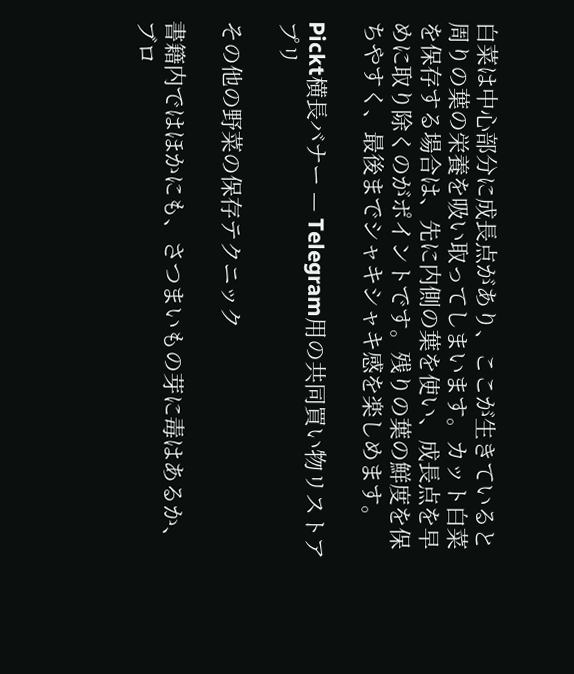白菜は中心部分に成長点があり、ここが生きていると周りの葉の栄養を吸い取ってしまいます。カット白菜を保存する場合は、先に内側の葉を使い、成長点を早めに取り除くのがポイントです。残りの葉の鮮度を保ちやすく、最後までシャキシャキ感を楽しめます。

Pickt横長バナー — Telegram用の共同買い物リストアプリ

その他の野菜の保存テクニック

書籍内ではほかにも、さつまいもの芽に毒はあるか、ブロ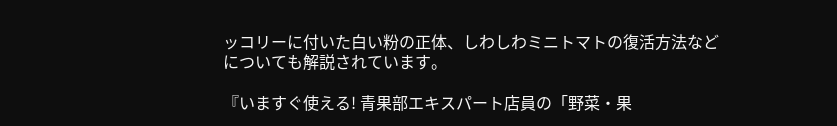ッコリーに付いた白い粉の正体、しわしわミニトマトの復活方法などについても解説されています。

『いますぐ使える! 青果部エキスパート店員の「野菜・果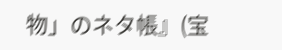物」のネタ帳』(宝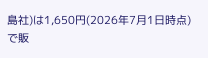島社)は1,650円(2026年7月1日時点)で販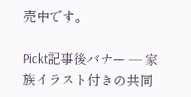売中です。

Pickt記事後バナー — 家族イラスト付きの共同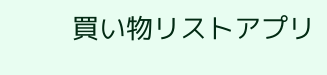買い物リストアプリ